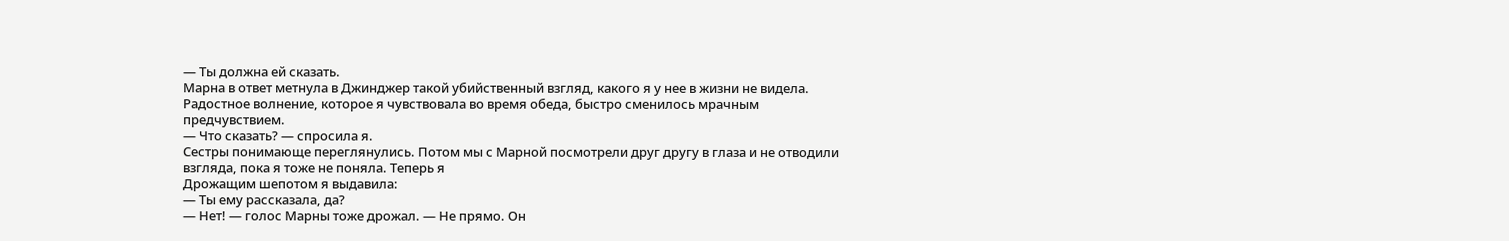— Ты должна ей сказать.
Марна в ответ метнула в Джинджер такой убийственный взгляд, какого я у нее в жизни не видела. Радостное волнение, которое я чувствовала во время обеда, быстро сменилось мрачным предчувствием.
— Что сказать? — спросила я.
Сестры понимающе переглянулись. Потом мы с Марной посмотрели друг другу в глаза и не отводили взгляда, пока я тоже не поняла. Теперь я
Дрожащим шепотом я выдавила:
— Ты ему рассказала, да?
— Нет! — голос Марны тоже дрожал. — Не прямо. Он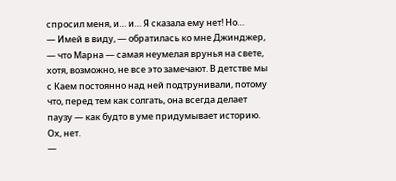спросил меня, и… и… Я сказала ему нет! Но…
— Имей в виду, — обратилась ко мне Джинджер, — что Марна — самая неумелая врунья на свете, хотя, возможно, не все это замечают. В детстве мы с Каем постоянно над ней подтрунивали, потому что, перед тем как солгать, она всегда делает паузу — как будто в уме придумывает историю.
Ох, нет.
—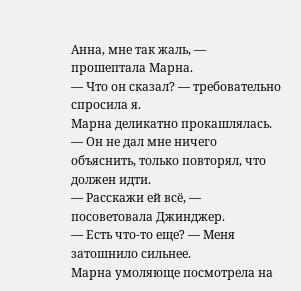Анна, мне так жаль, — прошептала Марна.
— Что он сказал? — требовательно спросила я.
Марна деликатно прокашлялась.
— Он не дал мне ничего объяснить, только повторял, что должен идти.
— Расскажи ей всё, — посоветовала Джинджер.
— Есть что-то еще? — Меня затошнило сильнее.
Марна умоляюще посмотрела на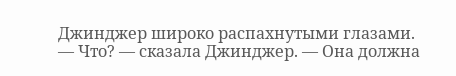Джинджер широко распахнутыми глазами.
— Что? — сказала Джинджер. — Она должна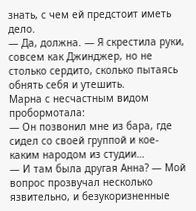знать, с чем ей предстоит иметь дело.
— Да, должна. — Я скрестила руки, совсем как Джинджер, но не столько сердито, сколько пытаясь обнять себя и утешить.
Марна с несчастным видом пробормотала:
— Он позвонил мне из бара, где сидел со своей группой и кое-каким народом из студии…
— И там была другая Анна? — Мой вопрос прозвучал несколько язвительно, и безукоризненные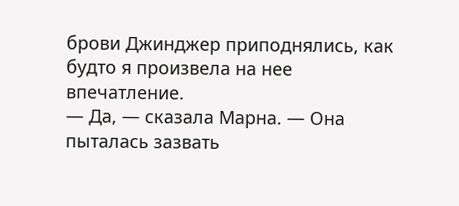брови Джинджер приподнялись, как будто я произвела на нее впечатление.
— Да, — сказала Марна. — Она пыталась зазвать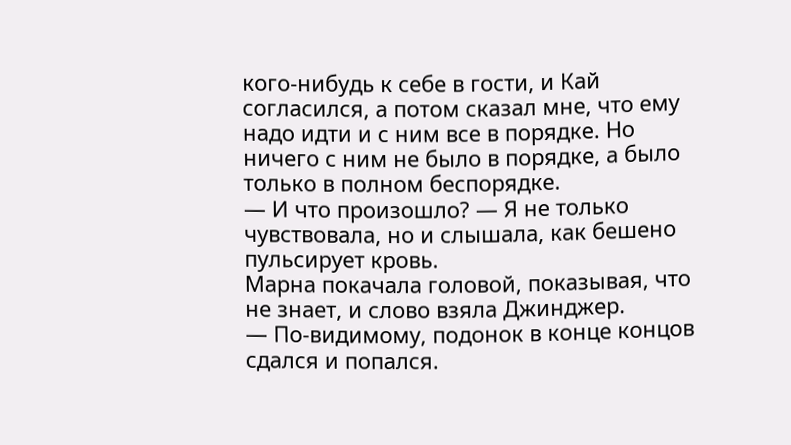кого-нибудь к себе в гости, и Кай согласился, а потом сказал мне, что ему надо идти и с ним все в порядке. Но ничего с ним не было в порядке, а было только в полном беспорядке.
— И что произошло? — Я не только чувствовала, но и слышала, как бешено пульсирует кровь.
Марна покачала головой, показывая, что не знает, и слово взяла Джинджер.
— По-видимому, подонок в конце концов сдался и попался.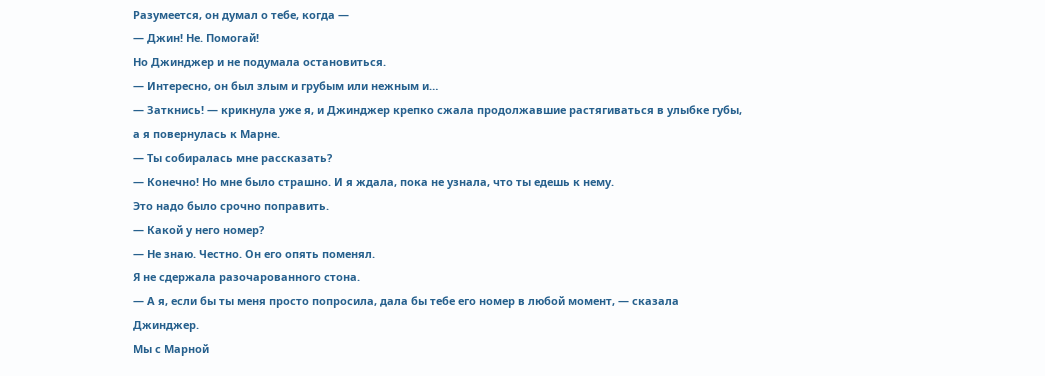Разумеется, он думал о тебе, когда —
— Джин! Не. Помогай!
Но Джинджер и не подумала остановиться.
— Интересно, он был злым и грубым или нежным и…
— Заткнись! — крикнула уже я, и Джинджер крепко сжала продолжавшие растягиваться в улыбке губы, а я повернулась к Марне.
— Ты собиралась мне рассказать?
— Конечно! Но мне было страшно. И я ждала, пока не узнала, что ты едешь к нему.
Это надо было срочно поправить.
— Какой у него номер?
— Не знаю. Честно. Он его опять поменял.
Я не сдержала разочарованного стона.
— А я, если бы ты меня просто попросила, дала бы тебе его номер в любой момент, — сказала Джинджер.
Мы с Марной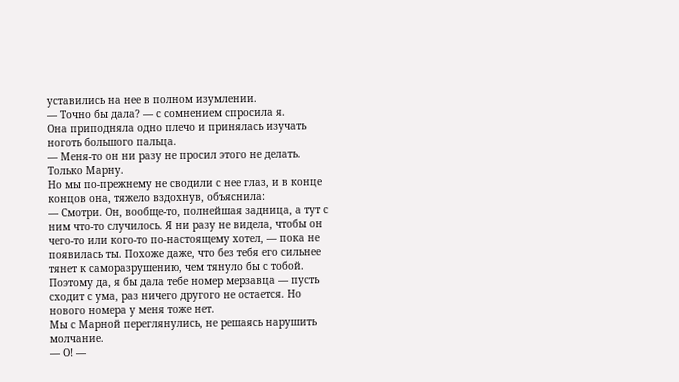уставились на нее в полном изумлении.
— Точно бы дала? — с сомнением спросила я.
Она приподняла одно плечо и принялась изучать ноготь большого пальца.
— Меня-то он ни разу не просил этого не делать. Только Марну.
Но мы по-прежнему не сводили с нее глаз, и в конце концов она, тяжело вздохнув, объяснила:
— Смотри. Он, вообще-то, полнейшая задница, а тут с ним что-то случилось. Я ни разу не видела, чтобы он чего-то или кого-то по-настоящему хотел, — пока не появилась ты. Похоже даже, что без тебя его сильнее тянет к саморазрушению, чем тянуло бы с тобой. Поэтому да, я бы дала тебе номер мерзавца — пусть сходит с ума, раз ничего другого не остается. Но нового номера у меня тоже нет.
Мы с Марной переглянулись, не решаясь нарушить молчание.
— О! —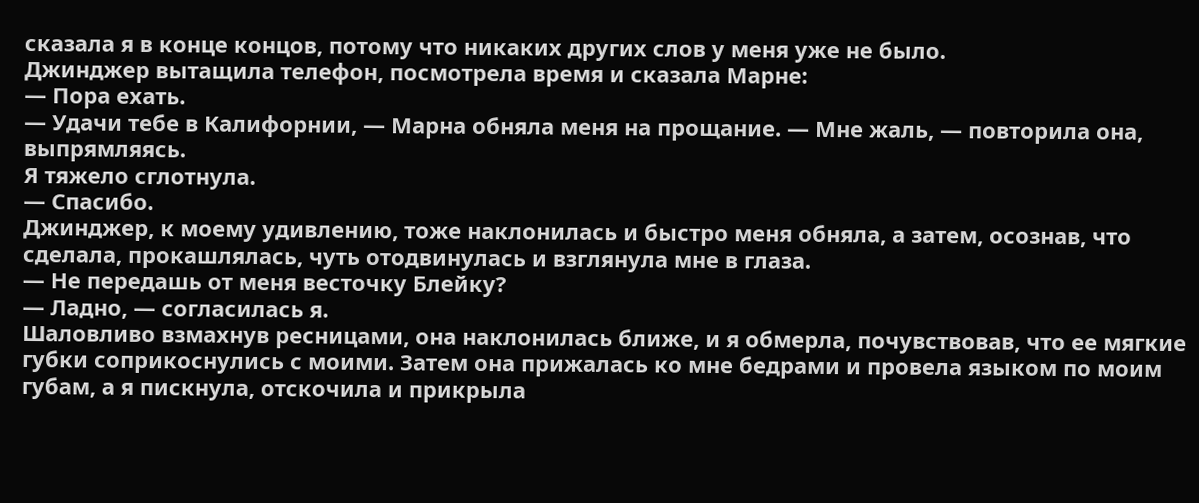сказала я в конце концов, потому что никаких других слов у меня уже не было.
Джинджер вытащила телефон, посмотрела время и сказала Марне:
— Пора ехать.
— Удачи тебе в Калифорнии, — Марна обняла меня на прощание. — Мне жаль, — повторила она, выпрямляясь.
Я тяжело сглотнула.
— Спасибо.
Джинджер, к моему удивлению, тоже наклонилась и быстро меня обняла, а затем, осознав, что сделала, прокашлялась, чуть отодвинулась и взглянула мне в глаза.
— Не передашь от меня весточку Блейку?
— Ладно, — согласилась я.
Шаловливо взмахнув ресницами, она наклонилась ближе, и я обмерла, почувствовав, что ее мягкие губки соприкоснулись с моими. Затем она прижалась ко мне бедрами и провела языком по моим губам, а я пискнула, отскочила и прикрыла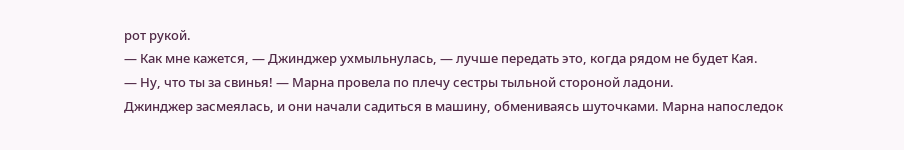рот рукой.
— Как мне кажется, — Джинджер ухмыльнулась, — лучше передать это, когда рядом не будет Кая.
— Ну, что ты за свинья! — Марна провела по плечу сестры тыльной стороной ладони.
Джинджер засмеялась, и они начали садиться в машину, обмениваясь шуточками. Марна напоследок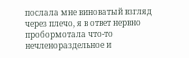послала мне виноватый взгляд через плечо, я в ответ нервно пробормотала что-то нечленораздельное и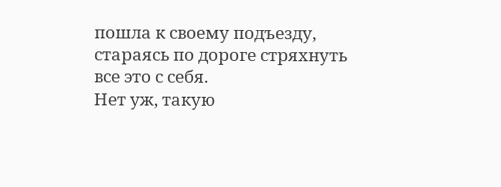пошла к своему подъезду, стараясь по дороге стряхнуть все это с себя.
Нет уж, такую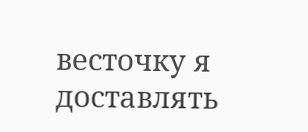весточку я доставлять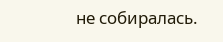не собиралась.